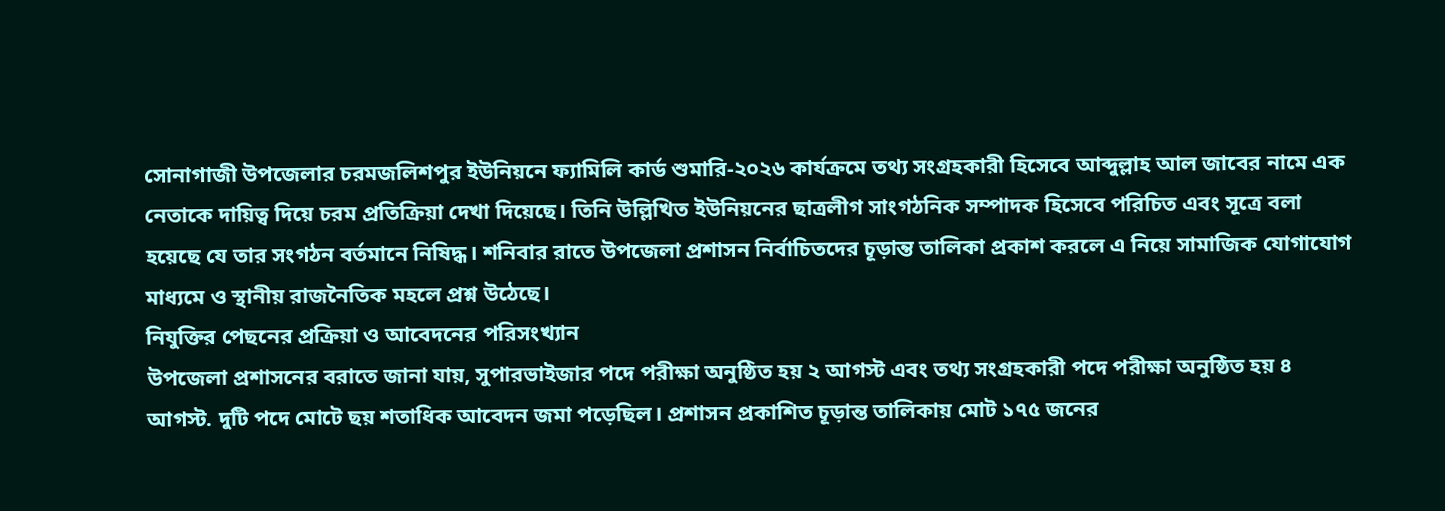সোনাগাজী উপজেলার চরমজলিশপুর ইউনিয়নে ফ্যামিলি কার্ড শুমারি-২০২৬ কার্যক্রমে তথ্য সংগ্রহকারী হিসেবে আব্দুল্লাহ আল জাবের নামে এক নেতাকে দায়িত্ব দিয়ে চরম প্রতিক্রিয়া দেখা দিয়েছে। তিনি উল্লিখিত ইউনিয়নের ছাত্রলীগ সাংগঠনিক সম্পাদক হিসেবে পরিচিত এবং সূত্রে বলা হয়েছে যে তার সংগঠন বর্তমানে নিষিদ্ধ। শনিবার রাতে উপজেলা প্রশাসন নির্বাচিতদের চূড়ান্ত তালিকা প্রকাশ করলে এ নিয়ে সামাজিক যোগাযোগ মাধ্যমে ও স্থানীয় রাজনৈতিক মহলে প্রশ্ন উঠেছে।
নিযুক্তির পেছনের প্রক্রিয়া ও আবেদনের পরিসংখ্যান
উপজেলা প্রশাসনের বরাতে জানা যায়, সুপারভাইজার পদে পরীক্ষা অনুষ্ঠিত হয় ২ আগস্ট এবং তথ্য সংগ্রহকারী পদে পরীক্ষা অনুষ্ঠিত হয় ৪ আগস্ট. দুটি পদে মোটে ছয় শতাধিক আবেদন জমা পড়েছিল। প্রশাসন প্রকাশিত চূড়ান্ত তালিকায় মোট ১৭৫ জনের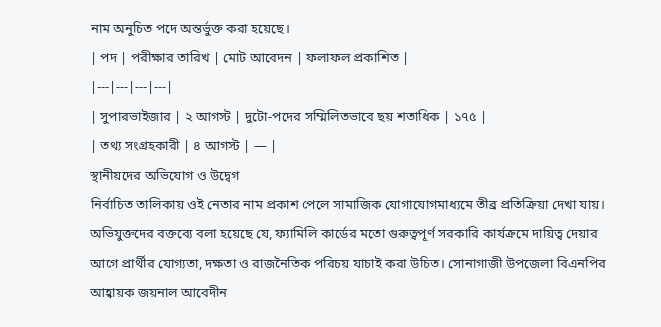নাম অনুচিত পদে অন্তর্ভুক্ত করা হয়েছে।
| পদ | পরীক্ষার তারিখ | মোট আবেদন | ফলাফল প্রকাশিত |
|---|---|---|---|
| সুপারভাইজার | ২ আগস্ট | দুটো-পদের সম্মিলিতভাবে ছয় শতাধিক | ১৭৫ |
| তথ্য সংগ্রহকারী | ৪ আগস্ট | — |
স্থানীয়দের অভিযোগ ও উদ্বেগ
নির্বাচিত তালিকায় ওই নেতার নাম প্রকাশ পেলে সামাজিক যোগাযোগমাধ্যমে তীব্র প্রতিক্রিয়া দেখা যায়। অভিযুক্তদের বক্তব্যে বলা হয়েছে যে, ফ্যামিলি কার্ডের মতো গুরুত্বপূর্ণ সরকারি কার্যক্রমে দায়িত্ব দেয়ার আগে প্রার্থীর যোগ্যতা, দক্ষতা ও রাজনৈতিক পরিচয় যাচাই করা উচিত। সোনাগাজী উপজেলা বিএনপির আহ্বায়ক জয়নাল আবেদীন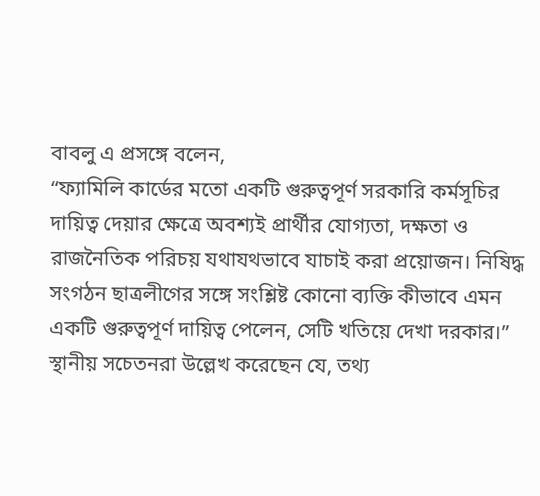বাবলু এ প্রসঙ্গে বলেন,
“ফ্যামিলি কার্ডের মতো একটি গুরুত্বপূর্ণ সরকারি কর্মসূচির দায়িত্ব দেয়ার ক্ষেত্রে অবশ্যই প্রার্থীর যোগ্যতা, দক্ষতা ও রাজনৈতিক পরিচয় যথাযথভাবে যাচাই করা প্রয়োজন। নিষিদ্ধ সংগঠন ছাত্রলীগের সঙ্গে সংশ্লিষ্ট কোনো ব্যক্তি কীভাবে এমন একটি গুরুত্বপূর্ণ দায়িত্ব পেলেন, সেটি খতিয়ে দেখা দরকার।”
স্থানীয় সচেতনরা উল্লেখ করেছেন যে, তথ্য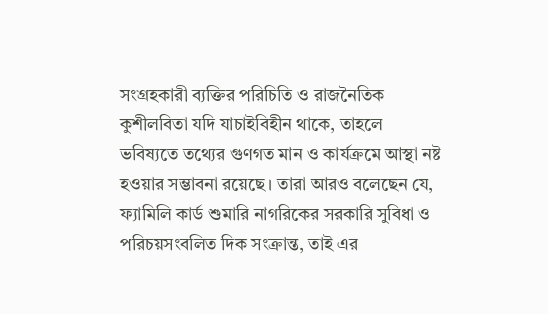সংগ্রহকারী ব্যক্তির পরিচিতি ও রাজনৈতিক কুশীলবিতা যদি যাচাইবিহীন থাকে, তাহলে ভবিষ্যতে তথ্যের গুণগত মান ও কার্যক্রমে আস্থা নষ্ট হওয়ার সম্ভাবনা রয়েছে। তারা আরও বলেছেন যে, ফ্যামিলি কার্ড শুমারি নাগরিকের সরকারি সুবিধা ও পরিচয়সংবলিত দিক সংক্রান্ত, তাই এর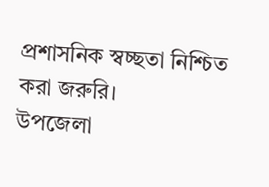প্রশাসনিক স্বচ্ছতা নিশ্চিত করা জরুরি।
উপজেলা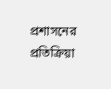প্রশাসনের প্রতিক্রিয়া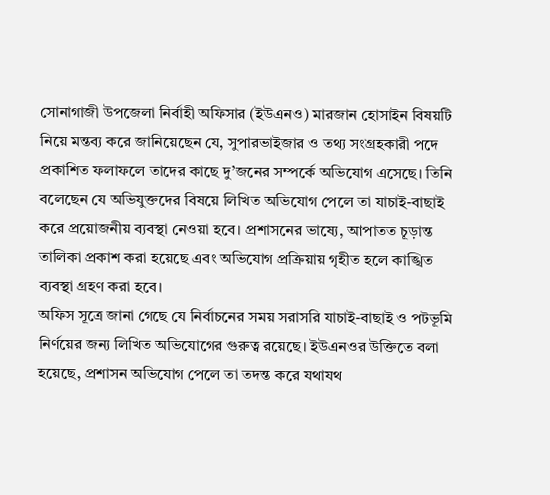সোনাগাজী উপজেলা নির্বাহী অফিসার (ইউএনও) মারজান হোসাইন বিষয়টি নিয়ে মন্তব্য করে জানিয়েছেন যে, সুপারভাইজার ও তথ্য সংগ্রহকারী পদে প্রকাশিত ফলাফলে তাদের কাছে দু’জনের সম্পর্কে অভিযোগ এসেছে। তিনি বলেছেন যে অভিযুক্তদের বিষয়ে লিখিত অভিযোগ পেলে তা যাচাই-বাছাই করে প্রয়োজনীয় ব্যবস্থা নেওয়া হবে। প্রশাসনের ভাষ্যে, আপাতত চূড়ান্ত তালিকা প্রকাশ করা হয়েছে এবং অভিযোগ প্রক্রিয়ায় গৃহীত হলে কাঙ্খিত ব্যবস্থা গ্রহণ করা হবে।
অফিস সূত্রে জানা গেছে যে নির্বাচনের সময় সরাসরি যাচাই-বাছাই ও পটভূমি নির্ণয়ের জন্য লিখিত অভিযোগের গুরুত্ব রয়েছে। ইউএনওর উক্তিতে বলা হয়েছে, প্রশাসন অভিযোগ পেলে তা তদন্ত করে যথাযথ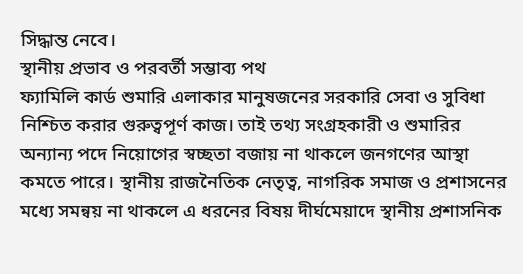সিদ্ধান্ত নেবে।
স্থানীয় প্রভাব ও পরবর্তী সম্ভাব্য পথ
ফ্যামিলি কার্ড শুমারি এলাকার মানুষজনের সরকারি সেবা ও সুবিধা নিশ্চিত করার গুরুত্বপূর্ণ কাজ। তাই তথ্য সংগ্রহকারী ও শুমারির অন্যান্য পদে নিয়োগের স্বচ্ছতা বজায় না থাকলে জনগণের আস্থা কমতে পারে। স্থানীয় রাজনৈতিক নেতৃত্ব, নাগরিক সমাজ ও প্রশাসনের মধ্যে সমন্বয় না থাকলে এ ধরনের বিষয় দীর্ঘমেয়াদে স্থানীয় প্রশাসনিক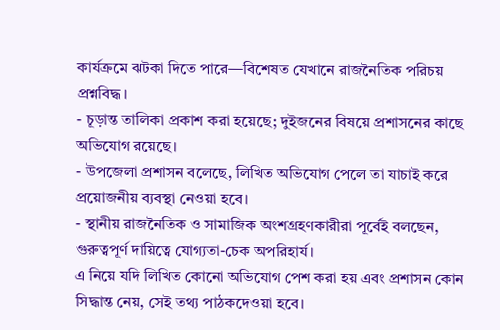কার্যক্রমে ঝটকা দিতে পারে—বিশেষত যেখানে রাজনৈতিক পরিচয় প্রশ্নবিদ্ধ।
- চূড়ান্ত তালিকা প্রকাশ করা হয়েছে; দুইজনের বিষয়ে প্রশাসনের কাছে অভিযোগ রয়েছে।
- উপজেলা প্রশাসন বলেছে, লিখিত অভিযোগ পেলে তা যাচাই করে প্রয়োজনীয় ব্যবস্থা নেওয়া হবে।
- স্থানীয় রাজনৈতিক ও সামাজিক অংশগ্রহণকারীরা পূর্বেই বলছেন, গুরুত্বপূর্ণ দায়িত্বে যোগ্যতা-চেক অপরিহার্য।
এ নিয়ে যদি লিখিত কোনো অভিযোগ পেশ করা হয় এবং প্রশাসন কোন সিদ্ধান্ত নেয়, সেই তথ্য পাঠকদেওয়া হবে।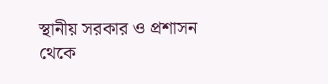স্থানীয় সরকার ও প্রশাসন থেকে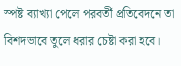স্পষ্ট ব্যাখ্যা পেলে পরবর্তী প্রতিবেদনে তা বিশদভাবে তুলে ধরার চেষ্টা করা হবে।